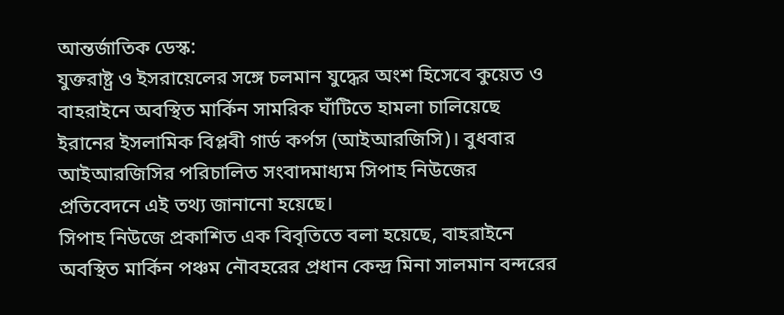আন্তর্জাতিক ডেস্ক:
যুক্তরাষ্ট্র ও ইসরায়েলের সঙ্গে চলমান যুদ্ধের অংশ হিসেবে কুয়েত ও বাহরাইনে অবস্থিত মার্কিন সামরিক ঘাঁটিতে হামলা চালিয়েছে ইরানের ইসলামিক বিপ্লবী গার্ড কর্পস (আইআরজিসি)। বুধবার আইআরজিসির পরিচালিত সংবাদমাধ্যম সিপাহ নিউজের প্রতিবেদনে এই তথ্য জানানো হয়েছে।
সিপাহ নিউজে প্রকাশিত এক বিবৃতিতে বলা হয়েছে, বাহরাইনে অবস্থিত মার্কিন পঞ্চম নৌবহরের প্রধান কেন্দ্র মিনা সালমান বন্দরের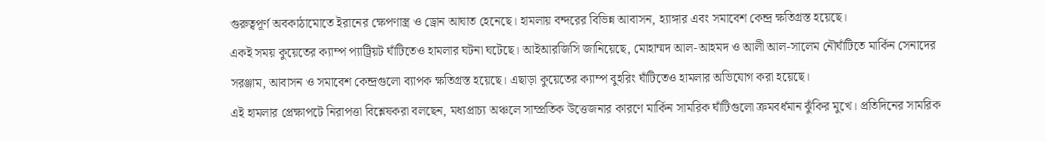গুরুত্বপূর্ণ অবকাঠামোতে ইরানের ক্ষেপণাস্ত্র ও ড্রোন আঘাত হেনেছে। হামলায় বন্দরের বিভিন্ন আবাসন, হ্যাঙ্গার এবং সমাবেশ কেন্দ্র ক্ষতিগ্রস্ত হয়েছে।
একই সময় কুয়েতের ক্যাম্প প্যাট্রিয়ট ঘাঁটিতেও হামলার ঘটনা ঘটেছে। আইআরজিসি জানিয়েছে, মোহাম্মদ আল-আহমদ ও আলী আল-সালেম নৌঘাঁটিতে মার্কিন সেনাদের সরঞ্জাম, আবাসন ও সমাবেশ কেন্দ্রগুলো ব্যাপক ক্ষতিগ্রস্ত হয়েছে। এছাড়া কুয়েতের ক্যাম্প বুহরিং ঘাঁটিতেও হামলার অভিযোগ করা হয়েছে।
এই হামলার প্রেক্ষাপটে নিরাপত্তা বিশ্লেষকরা বলছেন, মধ্যপ্রাচ্য অঞ্চলে সাম্প্রতিক উত্তেজনার কারণে মার্কিন সামরিক ঘাঁটিগুলো ক্রমবর্ধমান ঝুঁকির মুখে। প্রতিদিনের সামরিক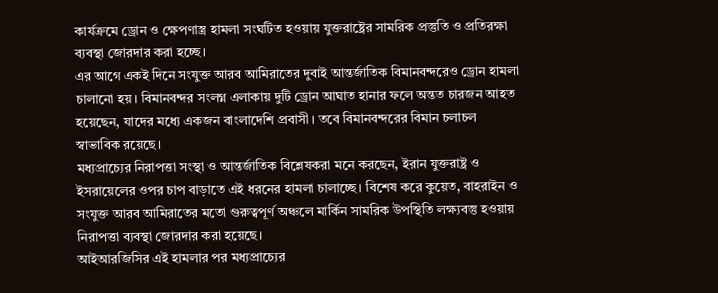কার্যক্রমে ড্রোন ও ক্ষেপণাস্ত্র হামলা সংঘটিত হওয়ায় যুক্তরাষ্ট্রের সামরিক প্রস্তুতি ও প্রতিরক্ষা ব্যবস্থা জোরদার করা হচ্ছে।
এর আগে একই দিনে সংযুক্ত আরব আমিরাতের দুবাই আন্তর্জাতিক বিমানবন্দরেও ড্রোন হামলা চালানো হয়। বিমানবন্দর সংলগ্ন এলাকায় দুটি ড্রোন আঘাত হানার ফলে অন্তত চারজন আহত হয়েছেন, যাদের মধ্যে একজন বাংলাদেশি প্রবাসী। তবে বিমানবন্দরের বিমান চলাচল স্বাভাবিক রয়েছে।
মধ্যপ্রাচ্যের নিরাপত্তা সংস্থা ও আন্তর্জাতিক বিশ্লেষকরা মনে করছেন, ইরান যুক্তরাষ্ট্র ও ইসরায়েলের ওপর চাপ বাড়াতে এই ধরনের হামলা চালাচ্ছে। বিশেষ করে কুয়েত, বাহরাইন ও সংযুক্ত আরব আমিরাতের মতো গুরুত্বপূর্ণ অঞ্চলে মার্কিন সামরিক উপস্থিতি লক্ষ্যবস্তু হওয়ায় নিরাপত্তা ব্যবস্থা জোরদার করা হয়েছে।
আইআরজিসির এই হামলার পর মধ্যপ্রাচ্যের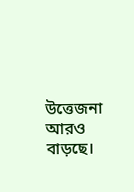উত্তেজনা আরও বাড়ছে।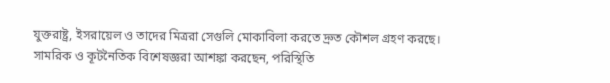যুক্তরাষ্ট্র, ইসরায়েল ও তাদের মিত্ররা সেগুলি মোকাবিলা করতে দ্রুত কৌশল গ্রহণ করছে। সামরিক ও কূটনৈতিক বিশেষজ্ঞরা আশঙ্কা করছেন, পরিস্থিতি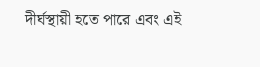দীর্ঘস্থায়ী হতে পারে এবং এই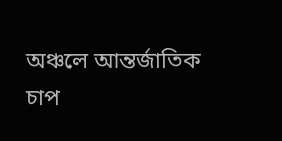অঞ্চলে আন্তর্জাতিক চাপ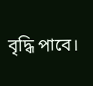বৃদ্ধি পাবে।